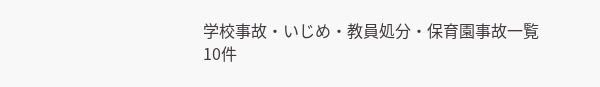学校事故・いじめ・教員処分・保育園事故一覧
10件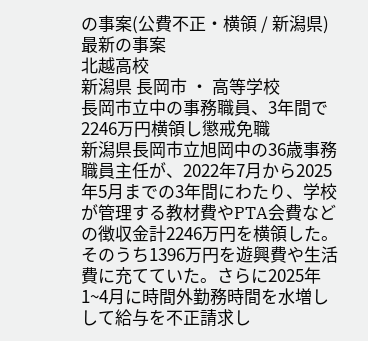の事案(公費不正・横領 / 新潟県)
最新の事案
北越高校
新潟県 長岡市 ・ 高等学校
長岡市立中の事務職員、3年間で2246万円横領し懲戒免職
新潟県長岡市立旭岡中の36歳事務職員主任が、2022年7月から2025年5月までの3年間にわたり、学校が管理する教材費やPTA会費などの徴収金計2246万円を横領した。そのうち1396万円を遊興費や生活費に充てていた。さらに2025年1~4月に時間外勤務時間を水増しして給与を不正請求し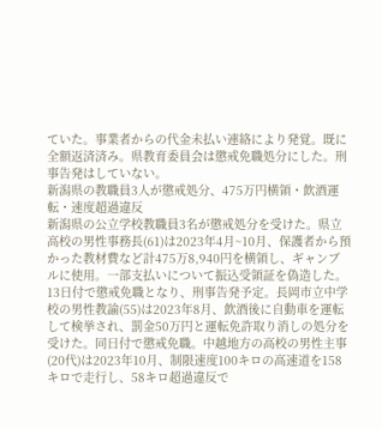ていた。事業者からの代金未払い連絡により発覚。既に全額返済済み。県教育委員会は懲戒免職処分にした。刑事告発はしていない。
新潟県の教職員3人が懲戒処分、475万円横領・飲酒運転・速度超過違反
新潟県の公立学校教職員3名が懲戒処分を受けた。県立高校の男性事務長(61)は2023年4月~10月、保護者から預かった教材費など計475万8,940円を横領し、ギャンブルに使用。一部支払いについて振込受領証を偽造した。13日付で懲戒免職となり、刑事告発予定。長岡市立中学校の男性教諭(55)は2023年8月、飲酒後に自動車を運転して検挙され、罰金50万円と運転免許取り消しの処分を受けた。同日付で懲戒免職。中越地方の高校の男性主事(20代)は2023年10月、制限速度100キロの高速道を158キロで走行し、58キロ超過違反で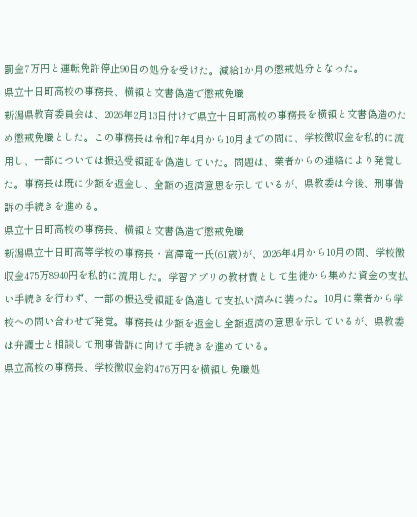罰金7万円と運転免許停止90日の処分を受けた。減給1か月の懲戒処分となった。
県立十日町高校の事務長、横領と文書偽造で懲戒免職
新潟県教育委員会は、2026年2月13日付けで県立十日町高校の事務長を横領と文書偽造のため懲戒免職とした。この事務長は令和7年4月から10月までの間に、学校徴収金を私的に流用し、一部については振込受領証を偽造していた。問題は、業者からの連絡により発覚した。事務長は既に少額を返金し、全額の返済意思を示しているが、県教委は今後、刑事告訴の手続きを進める。
県立十日町高校の事務長、横領と文書偽造で懲戒免職
新潟県立十日町高等学校の事務長・宮澤竜一氏(61歳)が、2026年4月から10月の間、学校徴収金475万8940円を私的に流用した。学習アプリの教材費として生徒から集めた資金の支払い手続きを行わず、一部の振込受領証を偽造して支払い済みに装った。10月に業者から学校への問い合わせで発覚。事務長は少額を返金し全額返済の意思を示しているが、県教委は弁護士と相談して刑事告訴に向けて手続きを進めている。
県立高校の事務長、学校徴収金約476万円を横領し免職処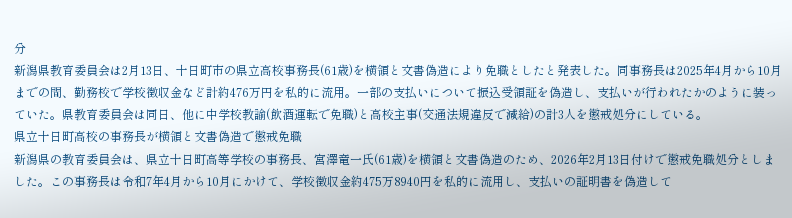分
新潟県教育委員会は2月13日、十日町市の県立高校事務長(61歳)を横領と文書偽造により免職としたと発表した。同事務長は2025年4月から10月までの間、勤務校で学校徴収金など計約476万円を私的に流用。一部の支払いについて振込受領証を偽造し、支払いが行われたかのように装っていた。県教育委員会は同日、他に中学校教諭(飲酒運転で免職)と高校主事(交通法規違反で減給)の計3人を懲戒処分にしている。
県立十日町高校の事務長が横領と文書偽造で懲戒免職
新潟県の教育委員会は、県立十日町高等学校の事務長、宮澤竜一氏(61歳)を横領と文書偽造のため、2026年2月13日付けで懲戒免職処分としました。この事務長は令和7年4月から10月にかけて、学校徴収金約475万8940円を私的に流用し、支払いの証明書を偽造して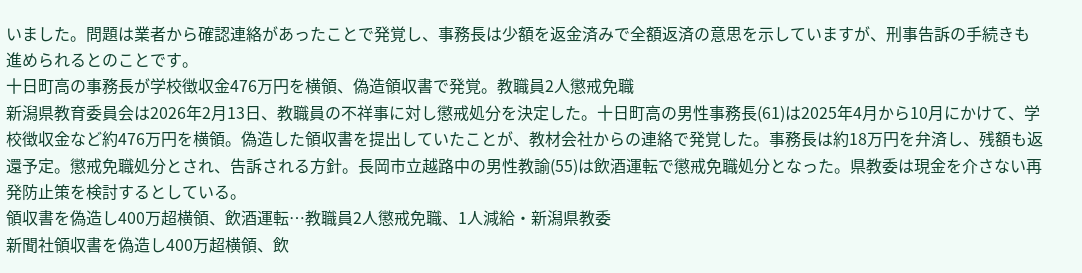いました。問題は業者から確認連絡があったことで発覚し、事務長は少額を返金済みで全額返済の意思を示していますが、刑事告訴の手続きも進められるとのことです。
十日町高の事務長が学校徴収金476万円を横領、偽造領収書で発覚。教職員2人懲戒免職
新潟県教育委員会は2026年2月13日、教職員の不祥事に対し懲戒処分を決定した。十日町高の男性事務長(61)は2025年4月から10月にかけて、学校徴収金など約476万円を横領。偽造した領収書を提出していたことが、教材会社からの連絡で発覚した。事務長は約18万円を弁済し、残額も返還予定。懲戒免職処分とされ、告訴される方針。長岡市立越路中の男性教諭(55)は飲酒運転で懲戒免職処分となった。県教委は現金を介さない再発防止策を検討するとしている。
領収書を偽造し400万超横領、飲酒運転…教職員2人懲戒免職、1人減給・新潟県教委
新聞社領収書を偽造し400万超横領、飲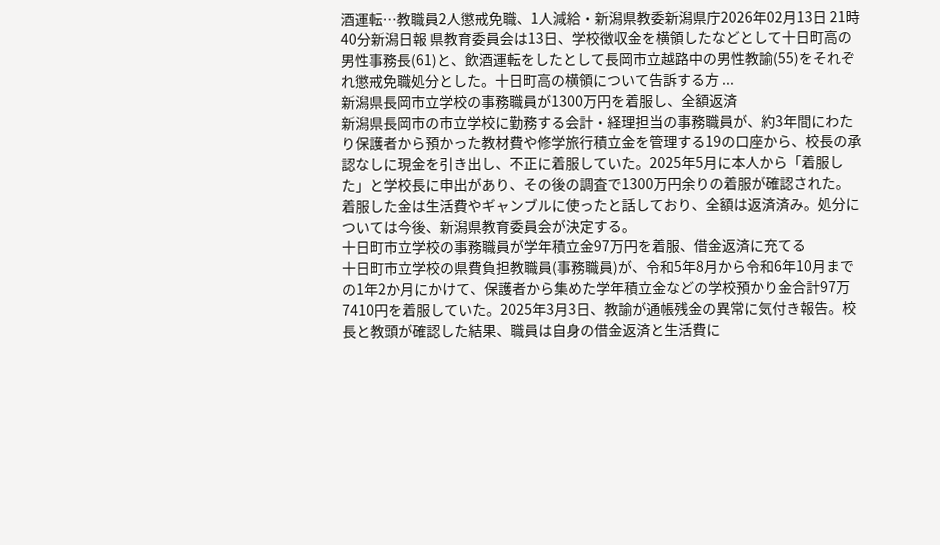酒運転…教職員2人懲戒免職、1人減給・新潟県教委新潟県庁2026年02月13日 21時40分新潟日報 県教育委員会は13日、学校徴収金を横領したなどとして十日町高の男性事務長(61)と、飲酒運転をしたとして長岡市立越路中の男性教諭(55)をそれぞれ懲戒免職処分とした。十日町高の横領について告訴する方 ...
新潟県長岡市立学校の事務職員が1300万円を着服し、全額返済
新潟県長岡市の市立学校に勤務する会計・経理担当の事務職員が、約3年間にわたり保護者から預かった教材費や修学旅行積立金を管理する19の口座から、校長の承認なしに現金を引き出し、不正に着服していた。2025年5月に本人から「着服した」と学校長に申出があり、その後の調査で1300万円余りの着服が確認された。着服した金は生活費やギャンブルに使ったと話しており、全額は返済済み。処分については今後、新潟県教育委員会が決定する。
十日町市立学校の事務職員が学年積立金97万円を着服、借金返済に充てる
十日町市立学校の県費負担教職員(事務職員)が、令和5年8月から令和6年10月までの1年2か月にかけて、保護者から集めた学年積立金などの学校預かり金合計97万7410円を着服していた。2025年3月3日、教諭が通帳残金の異常に気付き報告。校長と教頭が確認した結果、職員は自身の借金返済と生活費に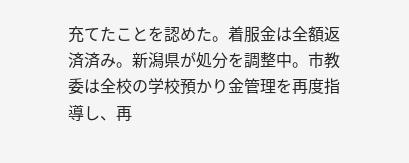充てたことを認めた。着服金は全額返済済み。新潟県が処分を調整中。市教委は全校の学校預かり金管理を再度指導し、再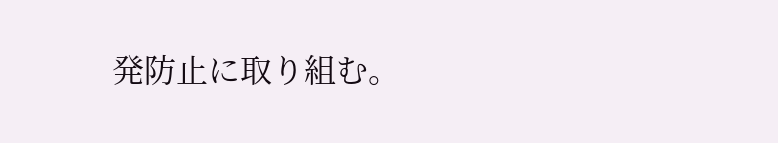発防止に取り組む。